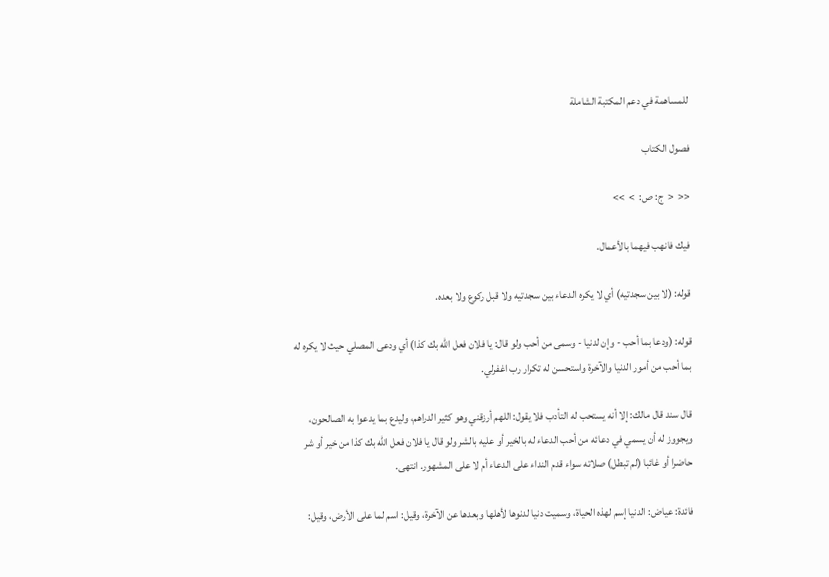للمساهمة في دعم المكتبة الشاملة

فصول الكتاب

<<  <  ج: ص:  >  >>

فيك فانهب فيهما بالأعمال.

قوله: (لا بين سجدتيه) أي لا يكره الدعاء بين سجدتيه ولا قبل ركوع ولا بعده.

قوله: (ودعا بما أحب - وإن لدنيا - وسمى من أحب ولو قال: يا فلان فعل الله بك كذا) أي ودعى المصلي حيث لا يكره له بما أحب من أمور الدنيا والآخرة واستحسن له تكرار رب اغفرلي.

قال سند قال مالك: إلا أنه يستحب له التأدب فلا يقول: اللهم أرزقني وهو كثير الدراهم، وليدع بما يدعوا به الصالحون، ويجووز له أن يسمي في دعائه من أحب الدعاء له بالخير أو عليه بالشر ولو قال يا فلان فعل الله بك كذا من خير أو شر حاضرا أو غائبا (لم تبطل) صلاته سواء قدم النداء على الدعاء أم لا على المشهور. انتهى.

فائدة: عياض: الدنيا إسم لهذه الحياة، وسميت دنيا لدنوها لأهلها وبعدها عن الآخرة، وقيل: اسم لما على الأرض، وقيل: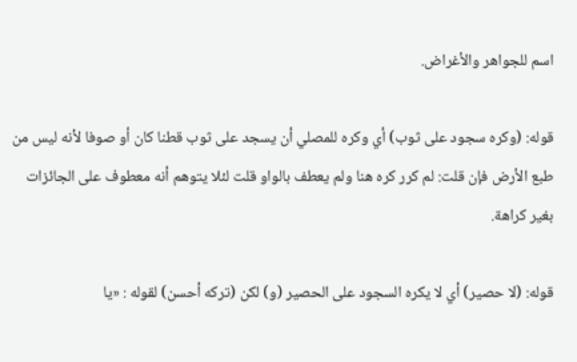اسم للجواهر والأغراض.

قوله: (وكره سجود على ثوب) أي وكره للمصلي أن يسجد على ثوب قطنا كان أو صوفا لأنه ليس من طبع الأرض فإن قلت: لم كرر كره هنا ولم يعطف بالواو قلت لئلا يتوهم أنه معطوف على الجائزات بغير كراهة.

قوله: (لا حصير) أي لا يكره السجود على الحصير (و) لكن (تركه أحسن) لقوله : «يا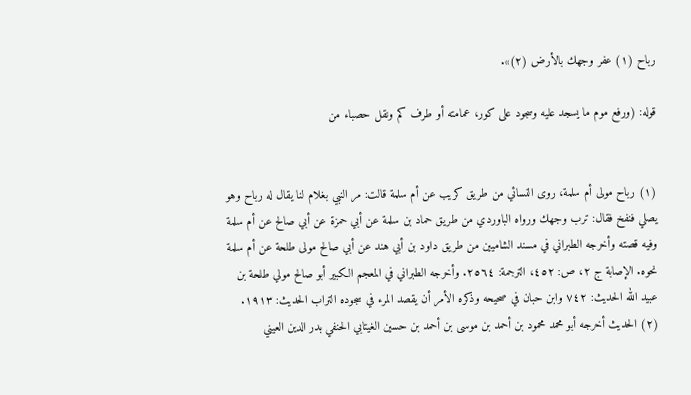رباح (١) عفر وجهك بالأرض (٢)».

قوله: (ورفع موم ما يسجد عليه وسجود على كور، عمامته أو طرف كم ونقل حصباء من


(١) رباح مولى أم سلمة، روى النسائي من طريق كريب عن أم سلمة قالت: مر النبي بغلام لنا يقال له رباح وهو يصلي فنفخ فقال: ترب وجهك ورواه الباوردي من طريق حماد بن سلمة عن أبي حمزة عن أبي صالح عن أم سلمة وفيه قصته وأخرجه الطبراني في مسند الشاميين من طريق داود بن أبي هند عن أبي صالح مولى طلحة عن أم سلمة نحوه. الإصابة ج ٢، ص: ٤٥٢، الترجمة: ٢٥٦٤. وأخرجه الطبراني في المعجم الكبير أبو صالح مولي طلحة بن عبيد الله الحديث: ٧٤٢ وابن حبان في صحيحه وذكره الأمر أن يقصد المرء في سجوده التراب الحديث: ١٩١٣.
(٢) الحديث أخرجه أبو محمد محمود بن أحمد بن موسى بن أحمد بن حسين الغيتابي الحنفي بدر الدين العيني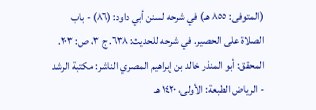(المتوفى: ٨٥٥ هـ) في شرحه لسنن أبي داود: (٨٦) - باب الصلاة على الحصير. في شرحه للحديث: ٦٣٨. ج ٣، ص: ٢٠٣. المحقق: أبو المنذر خالد بن إبراهيم المصري الناشر: مكتبة الرشد - الرياض الطبعة: الأولى، ١٤٢٠ هـ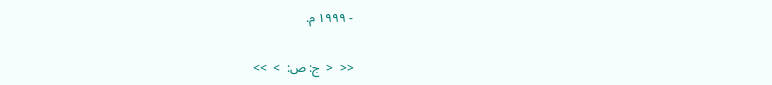- ١٩٩٩ م.

<<  <  ج: ص:  >  >>